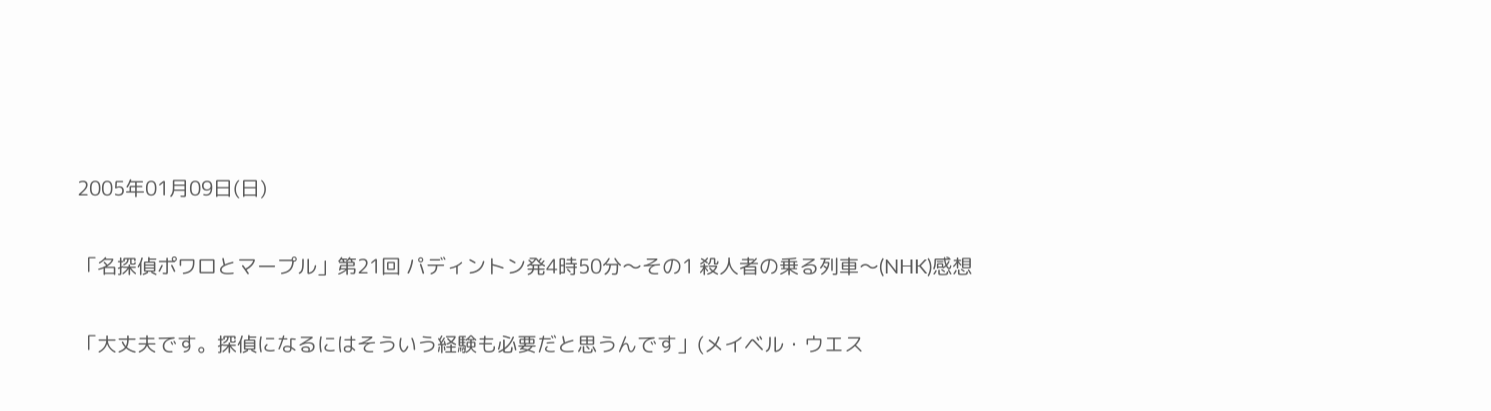2005年01月09日(日)

「名探偵ポワロとマープル」第21回 パディントン発4時50分〜その1 殺人者の乗る列車〜(NHK)感想

「大丈夫です。探偵になるにはそういう経験も必要だと思うんです」(メイベル・ウエス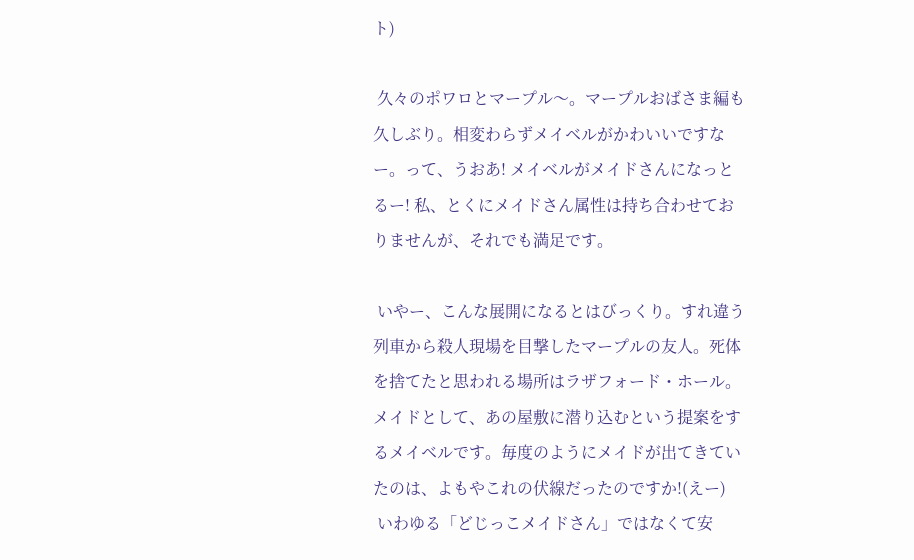ト)

 久々のポワロとマープル〜。マープルおばさま編も久しぶり。相変わらずメイベルがかわいいですなー。って、うおあ! メイベルがメイドさんになっとるー! 私、とくにメイドさん属性は持ち合わせておりませんが、それでも満足です。

 いやー、こんな展開になるとはびっくり。すれ違う列車から殺人現場を目撃したマープルの友人。死体を捨てたと思われる場所はラザフォード・ホール。メイドとして、あの屋敷に潜り込むという提案をするメイベルです。毎度のようにメイドが出てきていたのは、よもやこれの伏線だったのですか!(えー)
 いわゆる「どじっこメイドさん」ではなくて安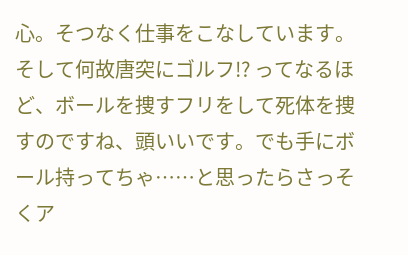心。そつなく仕事をこなしています。そして何故唐突にゴルフ!? ってなるほど、ボールを捜すフリをして死体を捜すのですね、頭いいです。でも手にボール持ってちゃ……と思ったらさっそくア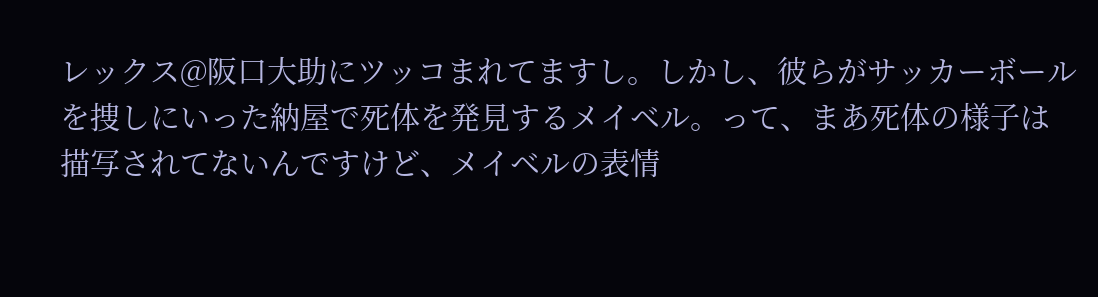レックス@阪口大助にツッコまれてますし。しかし、彼らがサッカーボールを捜しにいった納屋で死体を発見するメイベル。って、まあ死体の様子は描写されてないんですけど、メイベルの表情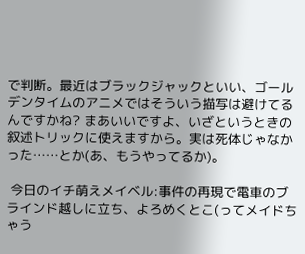で判断。最近はブラックジャックといい、ゴールデンタイムのアニメではそういう描写は避けてるんですかね? まあいいですよ、いざというときの叙述トリックに使えますから。実は死体じゃなかった……とか(あ、もうやってるか)。

 今日のイチ萌えメイベル:事件の再現で電車のブラインド越しに立ち、よろめくとこ(ってメイドちゃう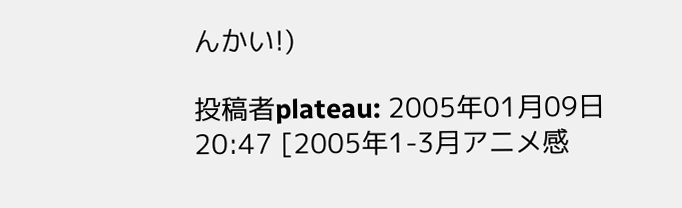んかい!)

投稿者plateau: 2005年01月09日 20:47 [2005年1-3月アニメ感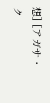想] [アガサ・ク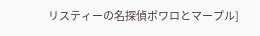リスティーの名探偵ポワロとマープル]